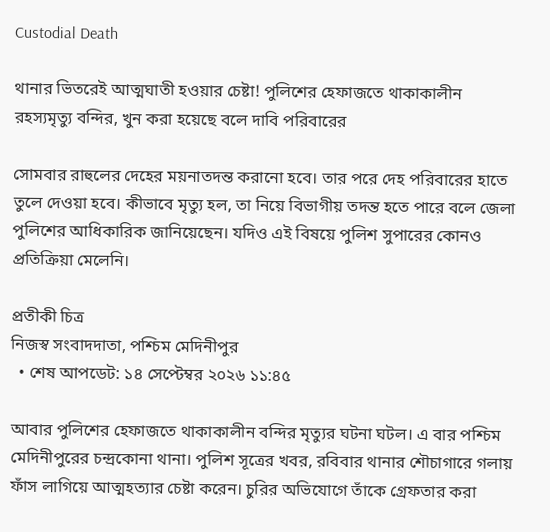Custodial Death

থানার ভিতরেই আত্মঘাতী হওয়ার চেষ্টা! পুলিশের হেফাজতে থাকাকালীন রহস্যমৃত্যু বন্দির, খুন করা হয়েছে বলে দাবি পরিবারের

সোমবার রাহুলের দেহের ময়নাতদন্ত করানো হবে। তার পরে দেহ পরিবারের হাতে তুলে দেওয়া হবে। কীভাবে মৃত্যু হল, তা নিয়ে বিভাগীয় তদন্ত হতে পারে বলে জেলা পুলিশের আধিকারিক জানিয়েছেন। যদিও এই বিষয়ে পুলিশ সুপারের কোনও প্রতিক্রিয়া মেলেনি।

প্রতীকী চিত্র
নিজস্ব সংবাদদাতা, পশ্চিম মেদিনীপুর
  • শেষ আপডেট: ১৪ সেপ্টেম্বর ২০২৬ ১১:৪৫

আবার পুলিশের হেফাজতে থাকাকালীন বন্দির মৃত্যুর ঘটনা ঘটল। এ বার পশ্চিম মেদিনীপুরের চন্দ্রকোনা থানা। পুলিশ সূত্রের খবর, রবিবার থানার শৌচাগারে গলায় ফাঁস লাগিয়ে আত্মহত্যার চেষ্টা করেন। চুরির অভিযোগে তাঁকে গ্রেফতার করা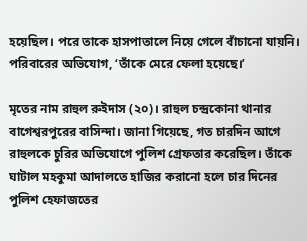হয়েছিল। পরে তাকে হাসপাতালে নিয়ে গেলে বাঁচানো যায়নি। পরিবারের অভিযোগ, ‘তাঁকে মেরে ফেলা হয়েছে।’

মৃতের নাম রাহুল রুইদাস (২০)। রাহুল চন্দ্রকোনা থানার বাগেশ্বরপুরের বাসিন্দা। জানা গিয়েছে, গত চারদিন আগে রাহুলকে চুরির অভিযোগে পুলিশ গ্রেফতার করেছিল। তাঁকে ঘাটাল মহকুমা আদালতে হাজির করানো হলে চার দিনের পুলিশ হেফাজতের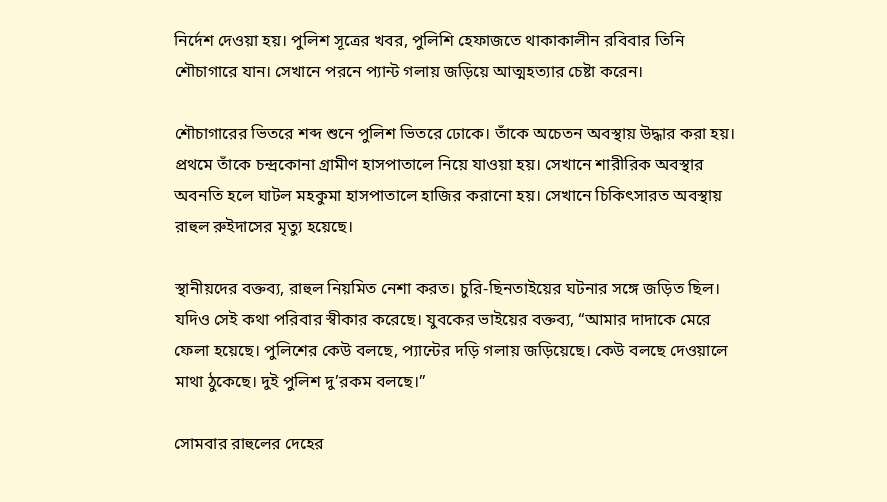নির্দেশ দেওয়া হয়। পুলিশ সূত্রের খবর, পুলিশি হেফাজতে থাকাকালীন রবিবার তিনি শৌচাগারে যান। সেখানে পরনে প‍্যান্ট গলায় জড়িয়ে আত্মহত্যার চেষ্টা করেন।

শৌচাগারের ভিতরে শব্দ শুনে পুলিশ ভিতরে ঢোকে। তাঁকে অচেতন অবস্থায় উদ্ধার করা হয়। প্রথমে তাঁকে চন্দ্রকোনা গ্রামীণ হাসপাতালে নিয়ে যাওয়া হয়। সেখানে শারীরিক অবস্থার অবনতি হলে ঘাটল মহকুমা হাসপাতালে হাজির করানো হয়। সেখানে চিকিৎসারত অবস্থায় রাহুল রুইদাসের মৃত্যু হয়েছে।

স্থানীয়দের বক্তব্য, রাহুল নিয়মিত নেশা করত। চুরি-ছিনতাইয়ের ঘটনার সঙ্গে জড়িত ছিল। যদিও সেই কথা পরিবার স্বীকার করেছে। যুবকের ভাইয়ের বক্তব্য, “আমার দাদাকে মেরে ফেলা হয়েছে। পুলিশের কেউ বলছে, প‍্যান্টের দড়ি গলায় জড়িয়েছে। কেউ বলছে দেওয়ালে মাথা ঠুকেছে। দুই পুলিশ দু’রকম বলছে।”

সোমবার রাহুলের দেহের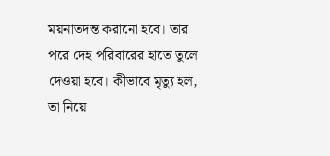ময়নাতদন্ত করানো হবে। তার পরে দেহ পরিবারের হাতে তুলে দেওয়া হবে। কীভাবে মৃত্যু হল, তা নিয়ে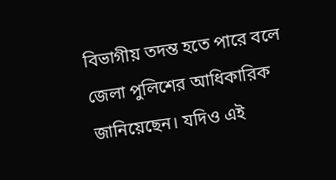বিভাগীয় তদন্ত হতে পারে বলে জেলা পুলিশের আধিকারিক জানিয়েছেন। যদিও এই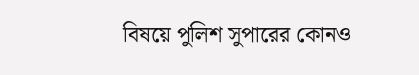বিষয়ে পুলিশ সুপারের কোনও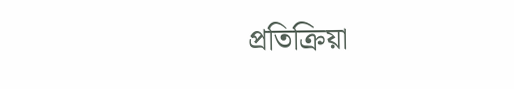প্রতিক্রিয়া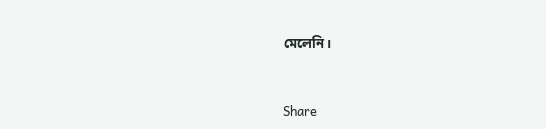মেলেনি।


Share